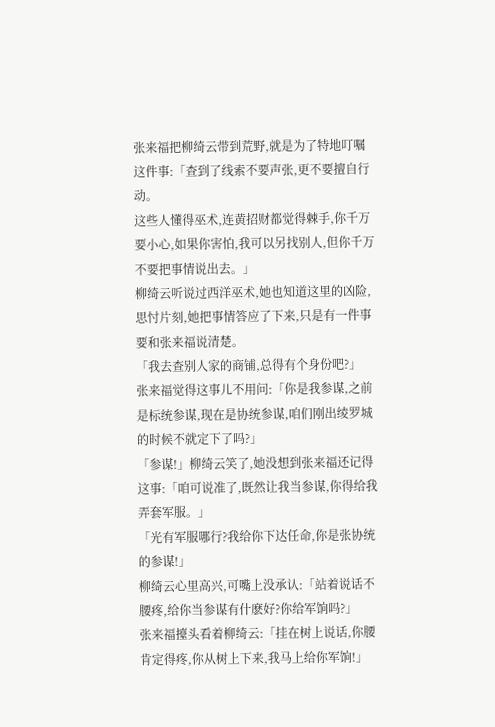张来福把柳绮云带到荒野,就是为了特地叮嘱这件事:「查到了线索不要声张,更不要擅自行动。
这些人懂得巫术,连黄招财都觉得棘手,你千万要小心,如果你害怕,我可以另找别人,但你千万不要把事情说出去。」
柳绮云听说过西洋巫术,她也知道这里的凶险,思忖片刻,她把事情答应了下来,只是有一件事要和张来福说清楚。
「我去查别人家的商铺,总得有个身份吧?」
张来福觉得这事儿不用问:「你是我参谋,之前是标统参谋,现在是协统参谋,咱们刚出绫罗城的时候不就定下了吗?」
「参谋!」柳绮云笑了,她没想到张来福还记得这事:「咱可说准了,既然让我当参谋,你得给我弄套军服。」
「光有军服哪行?我给你下达任命,你是张协统的参谋!」
柳绮云心里高兴,可嘴上没承认:「站着说话不腰疼,给你当参谋有什麽好?你给军饷吗?」
张来福擡头看着柳绮云:「挂在树上说话,你腰肯定得疼,你从树上下来,我马上给你军饷!」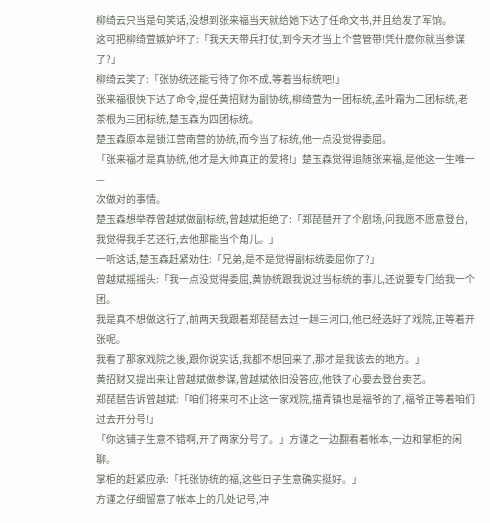柳绮云只当是句笑话,没想到张来福当天就给她下达了任命文书,并且给发了军饷。
这可把柳绮萱嫉妒坏了:「我天天带兵打仗,到今天才当上个营管带!凭什麽你就当参谋了?」
柳绮云笑了:「张协统还能亏待了你不成,等着当标统吧!」
张来福很快下达了命令,提任黄招财为副协统,柳绮萱为一团标统,孟叶霜为二团标统,老茶根为三团标统,楚玉森为四团标统。
楚玉森原本是锁江营南营的协统,而今当了标统,他一点没觉得委屈。
「张来福才是真协统,他才是大帅真正的爱将!」楚玉森觉得追随张来福,是他这一生唯一—
次做对的事情。
楚玉森想举荐曾越斌做副标统,曾越斌拒绝了:「郑琵琶开了个剧场,问我愿不愿意登台,我觉得我手艺还行,去他那能当个角儿。」
一听这话,楚玉森赶紧劝住:「兄弟,是不是觉得副标统委屈你了?」
曾越斌摇摇头:「我一点没觉得委屈,黄协统跟我说过当标统的事儿,还说要专门给我一个团。
我是真不想做这行了,前两天我跟着郑琵琶去过一趟三河口,他已经选好了戏院,正等着开张呢。
我看了那家戏院之後,跟你说实话,我都不想回来了,那才是我该去的地方。」
黄招财又提出来让曾越斌做参谋,曾越斌依旧没答应,他铁了心要去登台卖艺。
郑琵琶告诉曾越斌:「咱们将来可不止这一家戏院,描青镇也是福爷的了,福爷正等着咱们过去开分号!」
「你这铺子生意不错啊,开了两家分号了。」方谨之一边翻看着帐本,一边和掌柜的闲聊。
掌柜的赶紧应承:「托张协统的福,这些日子生意确实挺好。」
方谨之仔细留意了帐本上的几处记号,冲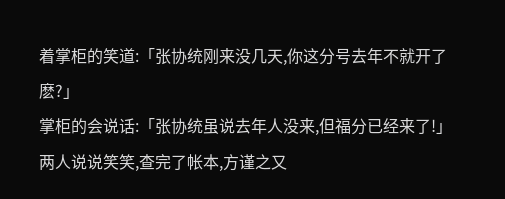着掌柜的笑道:「张协统刚来没几天,你这分号去年不就开了麽?」
掌柜的会说话:「张协统虽说去年人没来,但福分已经来了!」
两人说说笑笑,查完了帐本,方谨之又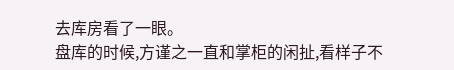去库房看了一眼。
盘库的时候,方谨之一直和掌柜的闲扯,看样子不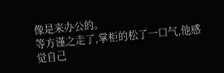像是来办公的。
等方谨之走了,掌柜的松了一口气,他感觉自己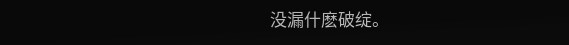没漏什麽破绽。